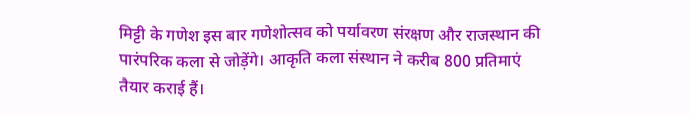मिट्टी के गणेश इस बार गणेशोत्सव को पर्यावरण संरक्षण और राजस्थान की पारंपरिक कला से जोड़ेंगे। आकृति कला संस्थान ने करीब 800 प्रतिमाएं तैयार कराई हैं।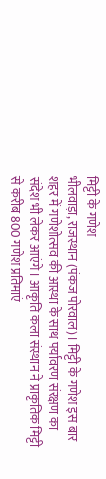मिट्टी के गणेश
भीलवाड़ा, राजस्थान (पंकज पोरवाल)। मिट्टी के गणेश इस बार शहर में गणेशोत्सव की आस्था के साथ पर्यावरण संरक्षण का संदेश भी लेकर आएंगे। आकृति कला संस्थान ने प्राकृतिक मिट्टी से करीब 800 गणेश प्रतिमाएं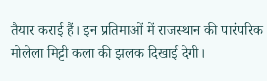तैयार कराई हैं। इन प्रतिमाओं में राजस्थान की पारंपरिक मोलेला मिट्टी कला की झलक दिखाई देगी।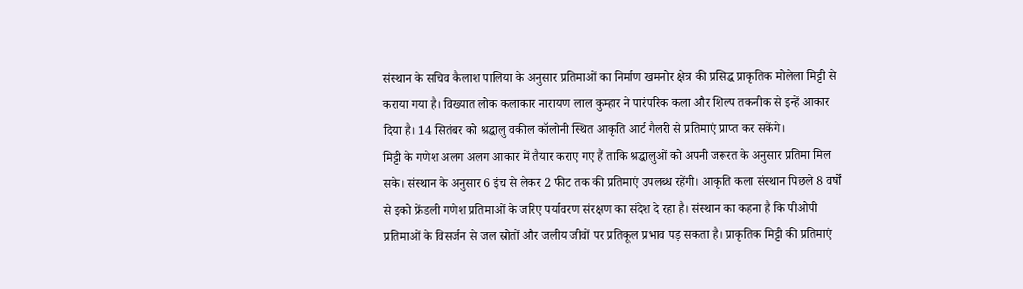संस्थान के सचिव कैलाश पालिया के अनुसार प्रतिमाओं का निर्माण खमनोर क्षेत्र की प्रसिद्ध प्राकृतिक मोलेला मिट्टी से कराया गया है। विख्यात लोक कलाकार नारायण लाल कुम्हार ने पारंपरिक कला और शिल्प तकनीक से इन्हें आकार दिया है। 14 सितंबर को श्रद्धालु वकील कॉलोनी स्थित आकृति आर्ट गैलरी से प्रतिमाएं प्राप्त कर सकेंगे।
मिट्टी के गणेश अलग अलग आकार में तैयार कराए गए हैं ताकि श्रद्धालुओं को अपनी जरूरत के अनुसार प्रतिमा मिल सके। संस्थान के अनुसार 6 इंच से लेकर 2 फीट तक की प्रतिमाएं उपलब्ध रहेंगी। आकृति कला संस्थान पिछले 8 वर्षों से इको फ्रेंडली गणेश प्रतिमाओं के जरिए पर्यावरण संरक्षण का संदेश दे रहा है। संस्थान का कहना है कि पीओपी प्रतिमाओं के विसर्जन से जल स्रोतों और जलीय जीवों पर प्रतिकूल प्रभाव पड़ सकता है। प्राकृतिक मिट्टी की प्रतिमाएं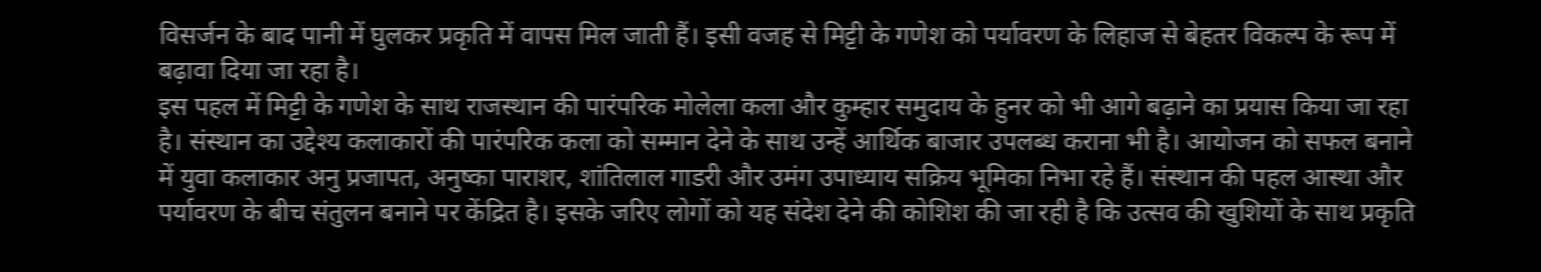विसर्जन के बाद पानी में घुलकर प्रकृति में वापस मिल जाती हैं। इसी वजह से मिट्टी के गणेश को पर्यावरण के लिहाज से बेहतर विकल्प के रूप में बढ़ावा दिया जा रहा है।
इस पहल में मिट्टी के गणेश के साथ राजस्थान की पारंपरिक मोलेला कला और कुम्हार समुदाय के हुनर को भी आगे बढ़ाने का प्रयास किया जा रहा है। संस्थान का उद्देश्य कलाकारों की पारंपरिक कला को सम्मान देने के साथ उन्हें आर्थिक बाजार उपलब्ध कराना भी है। आयोजन को सफल बनाने में युवा कलाकार अनु प्रजापत, अनुष्का पाराशर, शांतिलाल गाडरी और उमंग उपाध्याय सक्रिय भूमिका निभा रहे हैं। संस्थान की पहल आस्था और पर्यावरण के बीच संतुलन बनाने पर केंद्रित है। इसके जरिए लोगों को यह संदेश देने की कोशिश की जा रही है कि उत्सव की खुशियों के साथ प्रकृति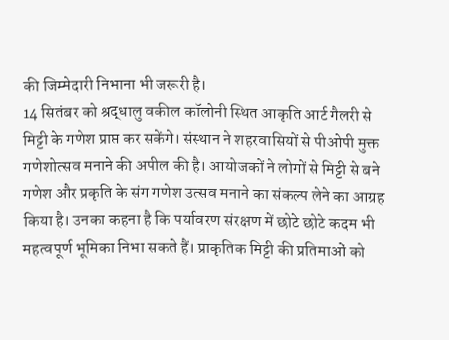की जिम्मेदारी निभाना भी जरूरी है।
14 सितंबर को श्रद्धालु वकील कॉलोनी स्थित आकृति आर्ट गैलरी से मिट्टी के गणेश प्राप्त कर सकेंगे। संस्थान ने शहरवासियों से पीओपी मुक्त गणेशोत्सव मनाने की अपील की है। आयोजकों ने लोगों से मिट्टी से बने गणेश और प्रकृति के संग गणेश उत्सव मनाने का संकल्प लेने का आग्रह किया है। उनका कहना है कि पर्यावरण संरक्षण में छोटे छोटे कदम भी महत्वपूर्ण भूमिका निभा सकते हैं। प्राकृतिक मिट्टी की प्रतिमाओं को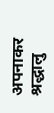अपनाकर श्रद्धालु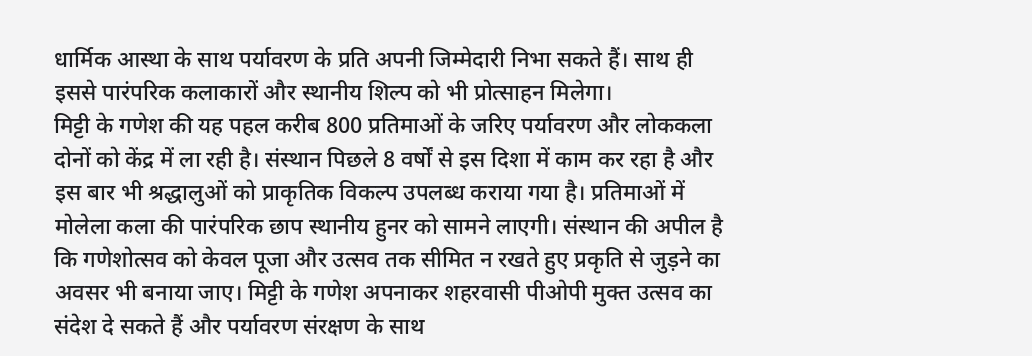धार्मिक आस्था के साथ पर्यावरण के प्रति अपनी जिम्मेदारी निभा सकते हैं। साथ ही इससे पारंपरिक कलाकारों और स्थानीय शिल्प को भी प्रोत्साहन मिलेगा।
मिट्टी के गणेश की यह पहल करीब 800 प्रतिमाओं के जरिए पर्यावरण और लोककला दोनों को केंद्र में ला रही है। संस्थान पिछले 8 वर्षों से इस दिशा में काम कर रहा है और इस बार भी श्रद्धालुओं को प्राकृतिक विकल्प उपलब्ध कराया गया है। प्रतिमाओं में मोलेला कला की पारंपरिक छाप स्थानीय हुनर को सामने लाएगी। संस्थान की अपील है कि गणेशोत्सव को केवल पूजा और उत्सव तक सीमित न रखते हुए प्रकृति से जुड़ने का अवसर भी बनाया जाए। मिट्टी के गणेश अपनाकर शहरवासी पीओपी मुक्त उत्सव का संदेश दे सकते हैं और पर्यावरण संरक्षण के साथ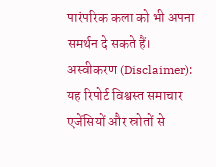पारंपरिक कला को भी अपना समर्थन दे सकते हैं।
अस्वीकरण (Disclaimer):
यह रिपोर्ट विश्वस्त समाचार एजेंसियों और स्रोतों से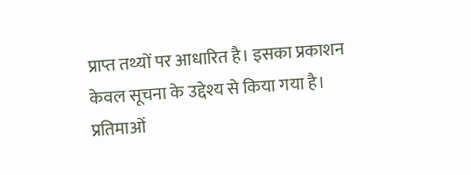प्राप्त तथ्यों पर आधारित है। इसका प्रकाशन केवल सूचना के उद्देश्य से किया गया है। प्रतिमाओं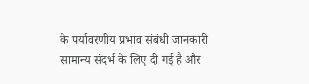के पर्यावरणीय प्रभाव संबंधी जानकारी सामान्य संदर्भ के लिए दी गई है और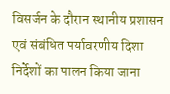विसर्जन के दौरान स्थानीय प्रशासन एवं संबंधित पर्यावरणीय दिशा निर्देशों का पालन किया जाना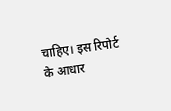चाहिए। इस रिपोर्ट के आधार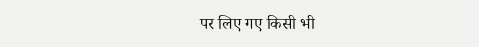पर लिए गए किसी भी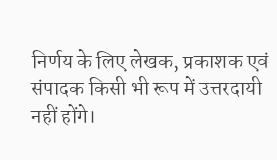निर्णय के लिए लेखक, प्रकाशक एवं संपादक किसी भी रूप में उत्तरदायी नहीं होंगे।